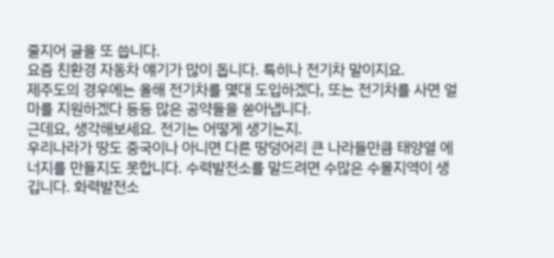줄지어 글을 또 씁니다.
요즘 친환경 자동차 얘기가 많이 돕니다. 특히나 전기차 말이지요.
제주도의 경우에는 올해 전기차를 몇대 도입하겠다, 또는 전기차를 사면 얼마를 지원하겠다 등등 많은 공약들을 쏟아냅니다.
근데요, 생각해보세요. 전기는 어떻게 생기는지.
우리나라가 땅도 중국이나 아니면 다른 땅덩어리 큰 나라들만큼 태양열 에너지를 만들지도 못합니다. 수력발전소를 말드려면 수많은 수몰지역이 생깁니다. 화력발전소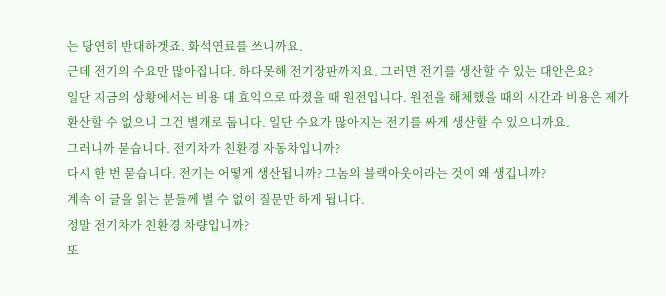는 당연히 반대하겟죠. 화석연료를 쓰니까요.
근데 전기의 수요만 많아집니다. 하다못해 전기장판까지요. 그러면 전기를 생산할 수 있는 대안은요?
일단 지금의 상황에서는 비용 대 효익으로 따졌을 때 원전입니다. 원전을 해체했을 때의 시간과 비용은 제가 환산할 수 없으니 그건 별개로 둡니다. 일단 수요가 많아지는 전기를 싸게 생산할 수 있으니까요.
그러니까 묻습니다. 전기차가 친환경 자동차입니까?
다시 한 번 묻습니다. 전기는 어떻게 생산됩니까? 그놈의 블랙아웃이라는 것이 왜 생깁니까?
계속 이 글을 읽는 분들께 별 수 없이 질문만 하게 됩니다.
정말 전기차가 친환경 차량입니까?
또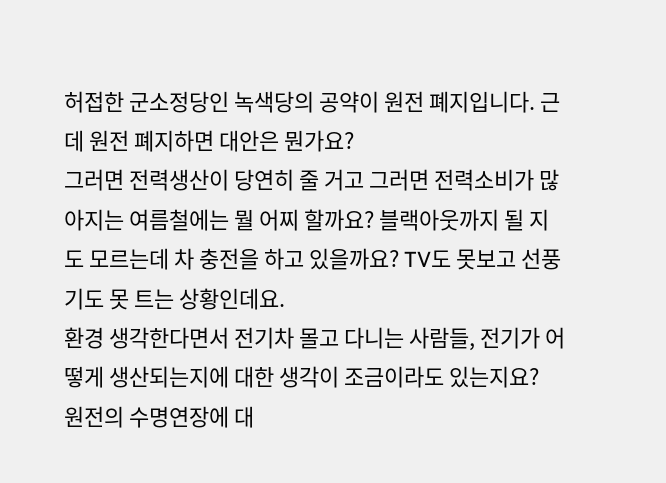허접한 군소정당인 녹색당의 공약이 원전 폐지입니다. 근데 원전 폐지하면 대안은 뭔가요?
그러면 전력생산이 당연히 줄 거고 그러면 전력소비가 많아지는 여름철에는 뭘 어찌 할까요? 블랙아웃까지 될 지도 모르는데 차 충전을 하고 있을까요? TV도 못보고 선풍기도 못 트는 상황인데요.
환경 생각한다면서 전기차 몰고 다니는 사람들, 전기가 어떻게 생산되는지에 대한 생각이 조금이라도 있는지요?
원전의 수명연장에 대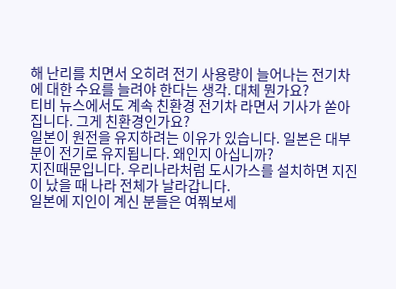해 난리를 치면서 오히려 전기 사용량이 늘어나는 전기차에 대한 수요를 늘려야 한다는 생각. 대체 뭔가요?
티비 뉴스에서도 계속 친환경 전기차 라면서 기사가 쏟아집니다. 그게 친환경인가요?
일본이 원전을 유지하려는 이유가 있습니다. 일본은 대부분이 전기로 유지됩니다. 왜인지 아십니까?
지진때문입니다. 우리나라처럼 도시가스를 설치하면 지진이 났을 때 나라 전체가 날라갑니다.
일본에 지인이 계신 분들은 여쭤보세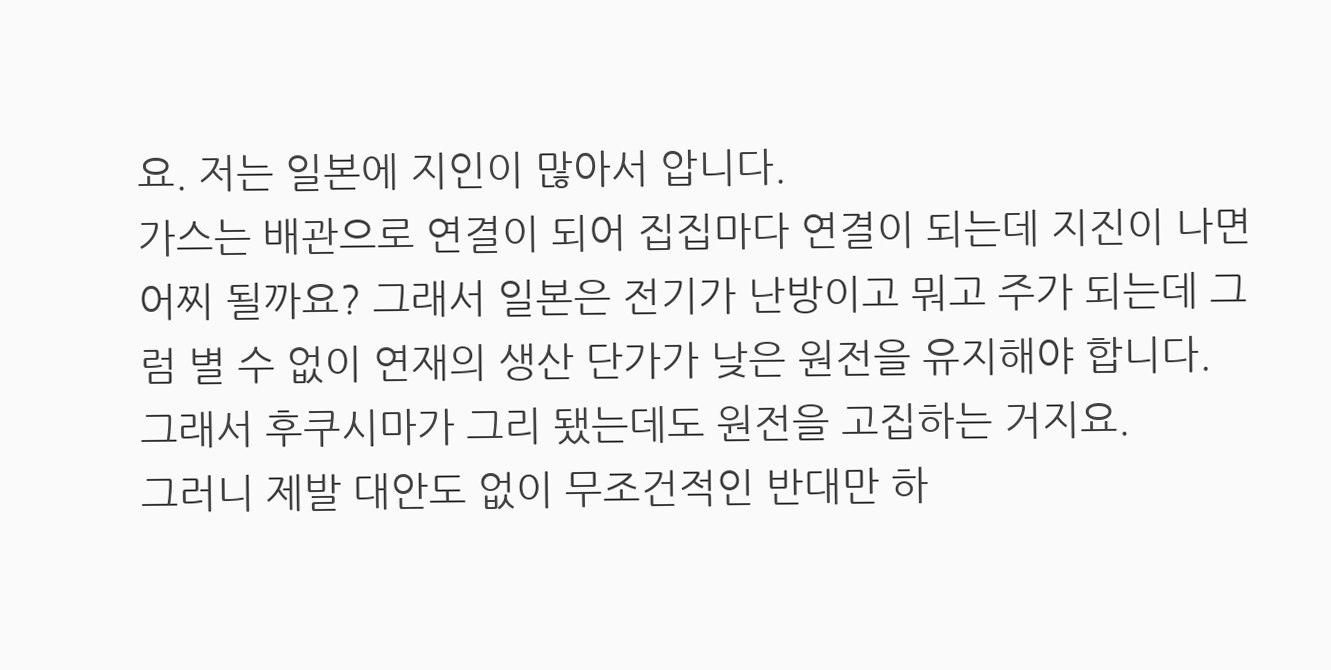요. 저는 일본에 지인이 많아서 압니다.
가스는 배관으로 연결이 되어 집집마다 연결이 되는데 지진이 나면 어찌 될까요? 그래서 일본은 전기가 난방이고 뭐고 주가 되는데 그럼 별 수 없이 연재의 생산 단가가 낮은 원전을 유지해야 합니다.
그래서 후쿠시마가 그리 됐는데도 원전을 고집하는 거지요.
그러니 제발 대안도 없이 무조건적인 반대만 하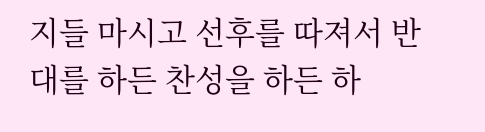지들 마시고 선후를 따져서 반대를 하든 찬성을 하든 하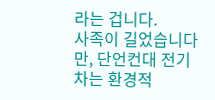라는 겁니다.
사족이 길었습니다만, 단언컨대 전기차는 환경적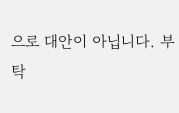으로 대안이 아닙니다. 부탁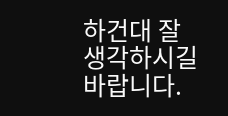하건대 잘 생각하시길 바랍니다.